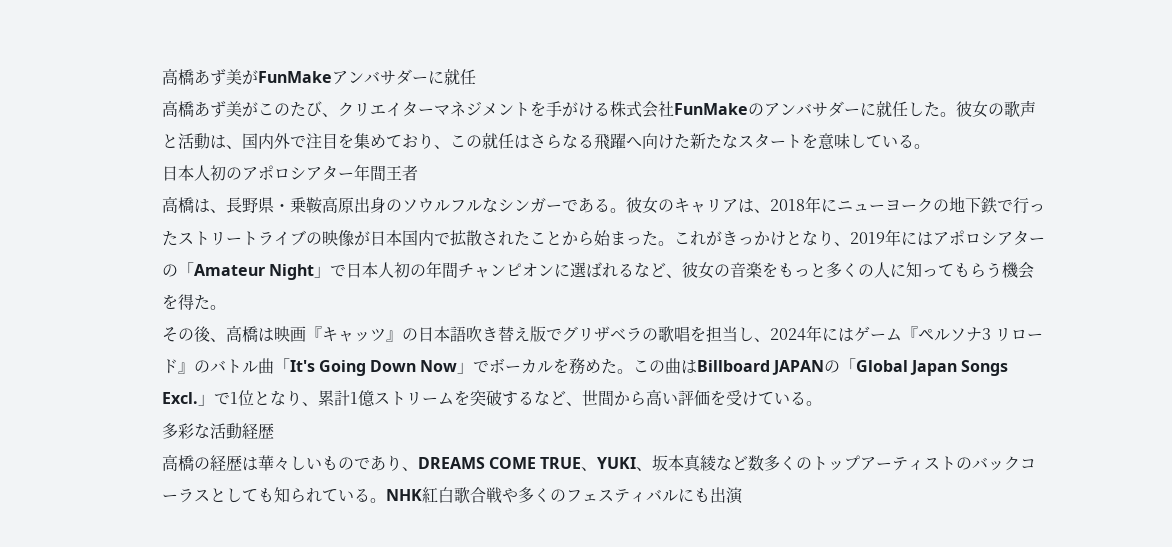高橋あず美がFunMakeアンバサダーに就任
高橋あず美がこのたび、クリエイターマネジメントを手がける株式会社FunMakeのアンバサダーに就任した。彼女の歌声と活動は、国内外で注目を集めており、この就任はさらなる飛躍へ向けた新たなスタートを意味している。
日本人初のアポロシアター年間王者
高橋は、長野県・乗鞍高原出身のソウルフルなシンガーである。彼女のキャリアは、2018年にニューヨークの地下鉄で行ったストリートライブの映像が日本国内で拡散されたことから始まった。これがきっかけとなり、2019年にはアポロシアターの「Amateur Night」で日本人初の年間チャンピオンに選ばれるなど、彼女の音楽をもっと多くの人に知ってもらう機会を得た。
その後、高橋は映画『キャッツ』の日本語吹き替え版でグリザベラの歌唱を担当し、2024年にはゲーム『ペルソナ3 リロード』のバトル曲「It's Going Down Now」でボーカルを務めた。この曲はBillboard JAPANの「Global Japan Songs Excl.」で1位となり、累計1億ストリームを突破するなど、世間から高い評価を受けている。
多彩な活動経歴
高橋の経歴は華々しいものであり、DREAMS COME TRUE、YUKI、坂本真綾など数多くのトップアーティストのバックコーラスとしても知られている。NHK紅白歌合戦や多くのフェスティバルにも出演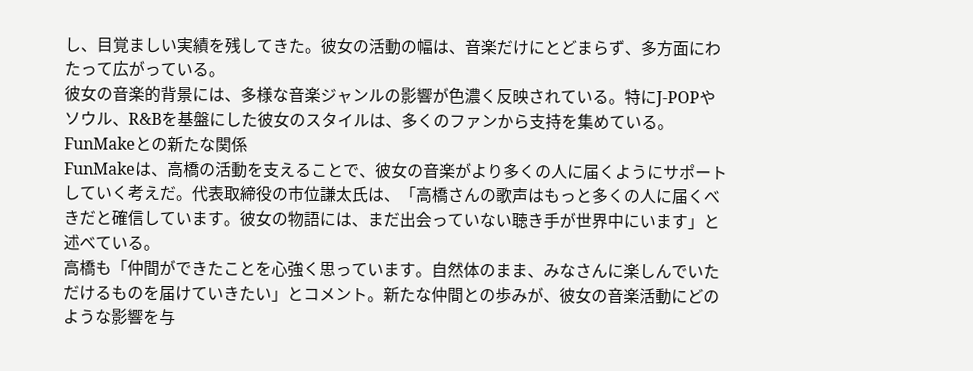し、目覚ましい実績を残してきた。彼女の活動の幅は、音楽だけにとどまらず、多方面にわたって広がっている。
彼女の音楽的背景には、多様な音楽ジャンルの影響が色濃く反映されている。特にJ-POPやソウル、R&Bを基盤にした彼女のスタイルは、多くのファンから支持を集めている。
FunMakeとの新たな関係
FunMakeは、高橋の活動を支えることで、彼女の音楽がより多くの人に届くようにサポートしていく考えだ。代表取締役の市位謙太氏は、「高橋さんの歌声はもっと多くの人に届くべきだと確信しています。彼女の物語には、まだ出会っていない聴き手が世界中にいます」と述べている。
高橋も「仲間ができたことを心強く思っています。自然体のまま、みなさんに楽しんでいただけるものを届けていきたい」とコメント。新たな仲間との歩みが、彼女の音楽活動にどのような影響を与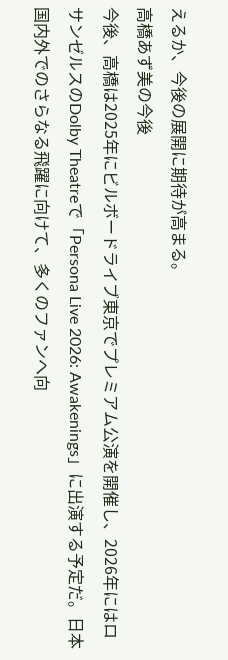えるか、今後の展開に期待が高まる。
高橋あず美の今後
今後、高橋は2025年にビルボードライブ東京でプレミアム公演を開催し、2026年にはロサンゼルスのDolby Theatreで「Persona Live 2026: Awakenings」に出演する予定だ。日本国内外でのさらなる飛躍に向けて、多くのファンへ向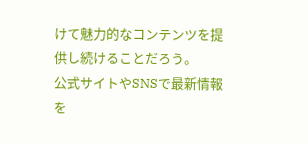けて魅力的なコンテンツを提供し続けることだろう。
公式サイトやSNSで最新情報を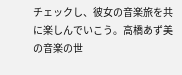チェックし、彼女の音楽旅を共に楽しんでいこう。高橋あず美の音楽の世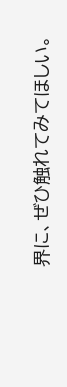界に、ぜひ触れてみてほしい。